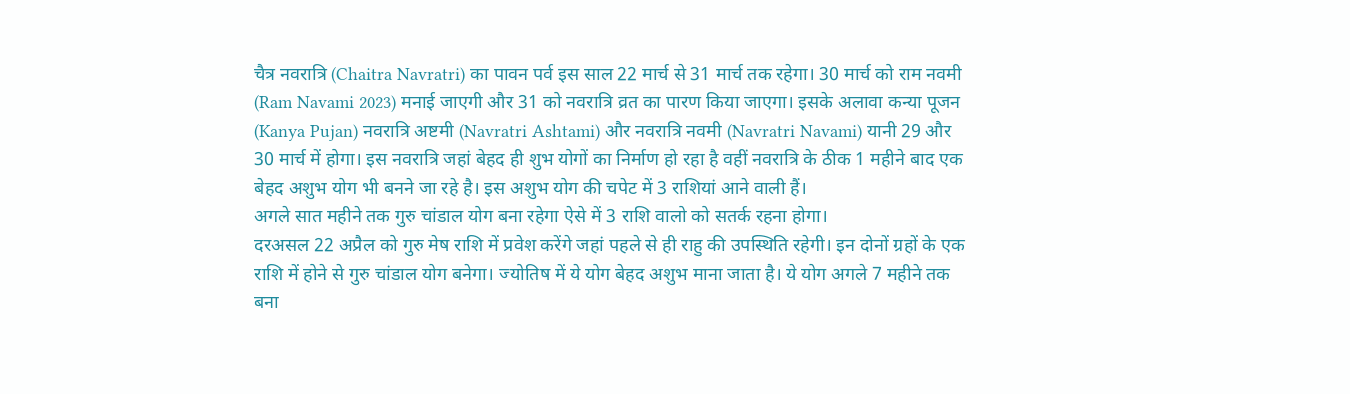चैत्र नवरात्रि (Chaitra Navratri) का पावन पर्व इस साल 22 मार्च से 31 मार्च तक रहेगा। 30 मार्च को राम नवमी (Ram Navami 2023) मनाई जाएगी और 31 को नवरात्रि व्रत का पारण किया जाएगा। इसके अलावा कन्या पूजन (Kanya Pujan) नवरात्रि अष्टमी (Navratri Ashtami) और नवरात्रि नवमी (Navratri Navami) यानी 29 और 30 मार्च में होगा। इस नवरात्रि जहां बेहद ही शुभ योगों का निर्माण हो रहा है वहीं नवरात्रि के ठीक 1 महीने बाद एक बेहद अशुभ योग भी बनने जा रहे है। इस अशुभ योग की चपेट में 3 राशियां आने वाली हैं।
अगले सात महीने तक गुरु चांडाल योग बना रहेगा ऐसे में 3 राशि वालो को सतर्क रहना होगा।
दरअसल 22 अप्रैल को गुरु मेष राशि में प्रवेश करेंगे जहां पहले से ही राहु की उपस्थिति रहेगी। इन दोनों ग्रहों के एक राशि में होने से गुरु चांडाल योग बनेगा। ज्योतिष में ये योग बेहद अशुभ माना जाता है। ये योग अगले 7 महीने तक बना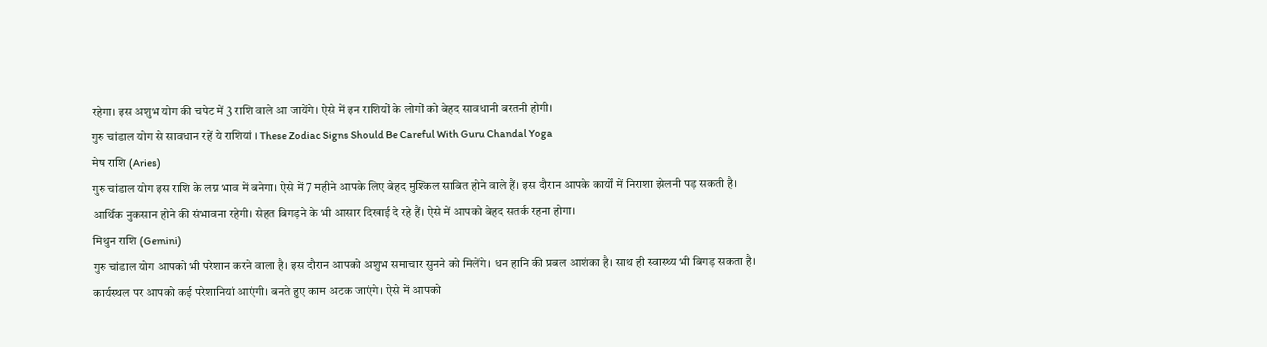रहेगा। इस अशुभ योग की चपेट में 3 राशि वाले आ जायेंगे। ऐसे में इन राशियों के लोगों को बेहद सावधानी बरतनी होगी।
गुरु चांडाल योग से सावधान रहें ये राशियां । These Zodiac Signs Should Be Careful With Guru Chandal Yoga
मेष राशि (Aries)
गुरु चांडाल योग इस राशि के लग्न भाव में बनेगा। ऐसे में 7 महीने आपके लिए बेहद मुश्किल साबित होने वाले हैं। इस दौरान आपके कार्यों में निराशा झेलनी पड़ सकती है। आर्थिक नुकसान होने की संभावना रहेगी। सेहत बिगड़ने के भी आसार दिखाई दे रहे हैं। ऐसे में आपको बेहद सतर्क रहना होगा।
मिथुन राशि (Gemini)
गुरु चांडाल योग आपको भी परेशान करने वाला है। इस दौरान आपको अशुभ समाचार सुनने को मिलेंगे। धन हानि की प्रबल आशंका है। साथ ही स्वास्थ्य भी बिगड़ सकता है। कार्यस्थल पर आपको कई परेशानियां आएंगी। बनते हुए काम अटक जाएंगे। ऐसे में आपको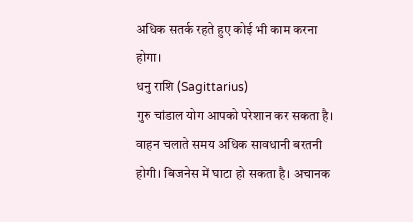अधिक सतर्क रहते हुए कोई भी काम करना होगा।
धनु राशि (Sagittarius)
गुरु चांडाल योग आपको परेशान कर सकता है। वाहन चलाते समय अधिक सावधानी बरतनी होगी। बिजनेस में घाटा हो सकता है। अचानक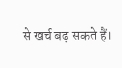से खर्च बढ़ सकते हैं।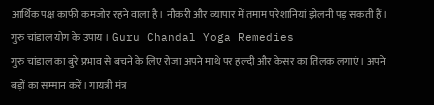आर्थिक पक्ष काफी कमजोर रहने वाला है। नौकरी और व्यापार में तमाम परेशानियां झेलनी पड़ सकती हैं।
गुरु चांडाल योग के उपाय । Guru Chandal Yoga Remedies
गुरु चांडाल का बुरे प्रभाव से बचने के लिए रोजा अपने माथे पर हल्दी और केसर का तिलक लगाएं। अपने बड़ों का सम्मान करें। गायत्री मंत्र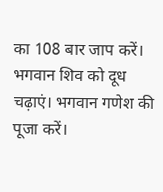का 108 बार जाप करें। भगवान शिव को दूध चढ़ाएं। भगवान गणेश की पूजा करें।